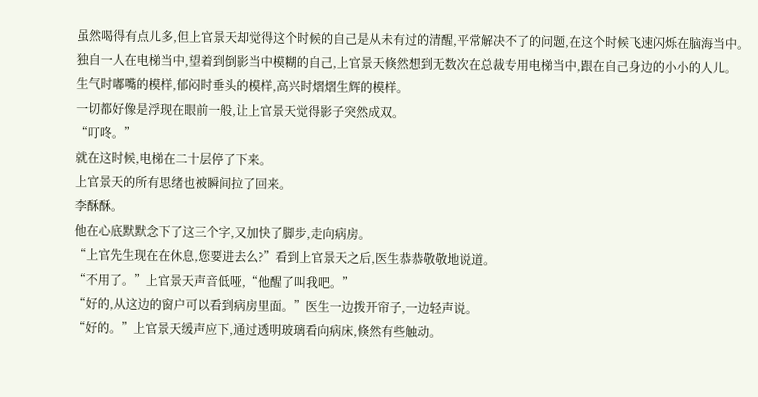虽然喝得有点儿多,但上官景天却觉得这个时候的自己是从未有过的清醒,平常解决不了的问题,在这个时候飞速闪烁在脑海当中。
独自一人在电梯当中,望着到倒影当中模糊的自己,上官景天倏然想到无数次在总裁专用电梯当中,跟在自己身边的小小的人儿。
生气时嘟嘴的模样,郁闷时垂头的模样,高兴时熠熠生辉的模样。
一切都好像是浮现在眼前一般,让上官景天觉得影子突然成双。
“叮咚。”
就在这时候,电梯在二十层停了下来。
上官景天的所有思绪也被瞬间拉了回来。
李酥酥。
他在心底默默念下了这三个字,又加快了脚步,走向病房。
“上官先生现在在休息,您要进去么?”看到上官景天之后,医生恭恭敬敬地说道。
“不用了。”上官景天声音低哑,“他醒了叫我吧。”
“好的,从这边的窗户可以看到病房里面。”医生一边拨开帘子,一边轻声说。
“好的。”上官景天缓声应下,通过透明玻璃看向病床,倏然有些触动。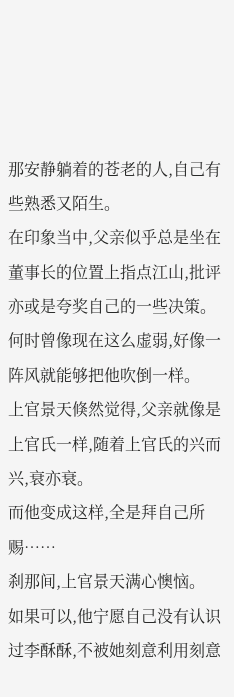那安静躺着的苍老的人,自己有些熟悉又陌生。
在印象当中,父亲似乎总是坐在董事长的位置上指点江山,批评亦或是夸奖自己的一些决策。
何时曾像现在这么虚弱,好像一阵风就能够把他吹倒一样。
上官景天倏然觉得,父亲就像是上官氏一样,随着上官氏的兴而兴,衰亦衰。
而他变成这样,全是拜自己所赐……
刹那间,上官景天满心懊恼。
如果可以,他宁愿自己没有认识过李酥酥,不被她刻意利用刻意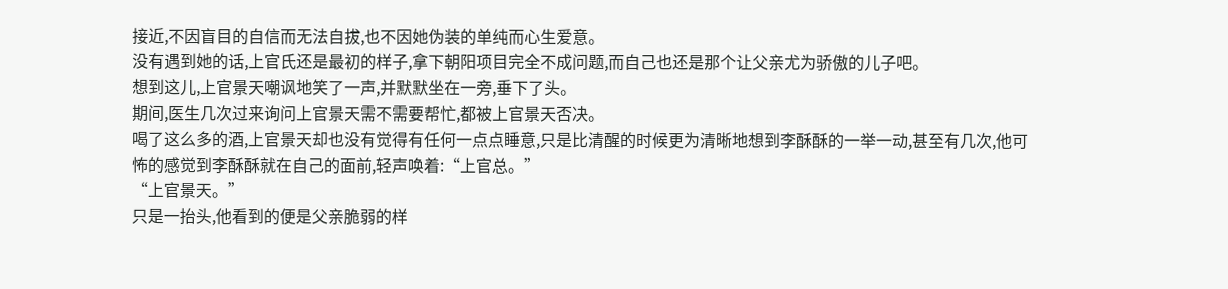接近,不因盲目的自信而无法自拔,也不因她伪装的单纯而心生爱意。
没有遇到她的话,上官氏还是最初的样子,拿下朝阳项目完全不成问题,而自己也还是那个让父亲尤为骄傲的儿子吧。
想到这儿,上官景天嘲讽地笑了一声,并默默坐在一旁,垂下了头。
期间,医生几次过来询问上官景天需不需要帮忙,都被上官景天否决。
喝了这么多的酒,上官景天却也没有觉得有任何一点点睡意,只是比清醒的时候更为清晰地想到李酥酥的一举一动,甚至有几次,他可怖的感觉到李酥酥就在自己的面前,轻声唤着:“上官总。”
“上官景天。”
只是一抬头,他看到的便是父亲脆弱的样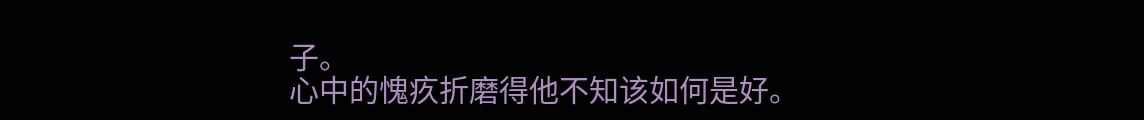子。
心中的愧疚折磨得他不知该如何是好。